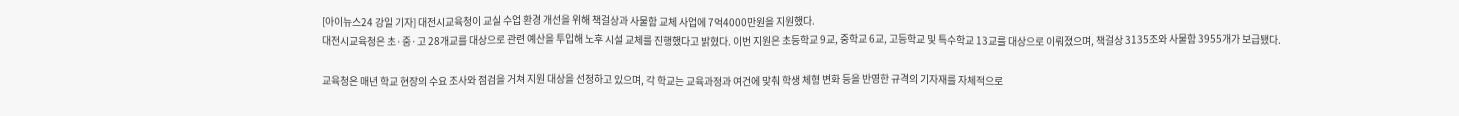[아이뉴스24 강일 기자] 대전시교육청이 교실 수업 환경 개선을 위해 책걸상과 사물함 교체 사업에 7억4000만원을 지원했다.
대전시교육청은 초·중·고 28개교를 대상으로 관련 예산을 투입해 노후 시설 교체를 진행했다고 밝혔다. 이번 지원은 초등학교 9교, 중학교 6교, 고등학교 및 특수학교 13교를 대상으로 이뤄졌으며, 책걸상 3135조와 사물함 3955개가 보급됐다.

교육청은 매년 학교 현장의 수요 조사와 점검을 거쳐 지원 대상을 선정하고 있으며, 각 학교는 교육과정과 여건에 맞춰 학생 체형 변화 등을 반영한 규격의 기자재를 자체적으로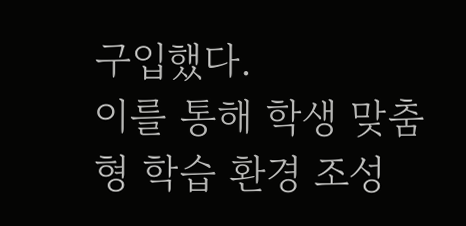구입했다.
이를 통해 학생 맞춤형 학습 환경 조성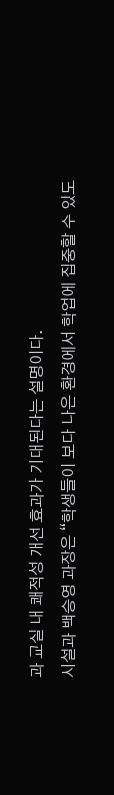과 교실 내 쾌적성 개선 효과가 기대된다는 설명이다.
시설과 백승영 과장은 “학생들이 보다 나은 환경에서 학업에 집중할 수 있도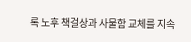록 노후 책걸상과 사물함 교체를 지속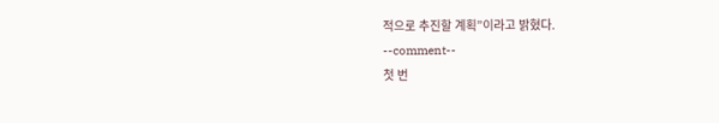적으로 추진할 계획”이라고 밝혔다.
--comment--
첫 번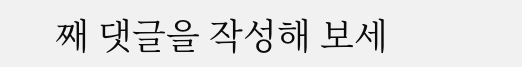째 댓글을 작성해 보세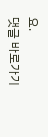요.
댓글 바로가기